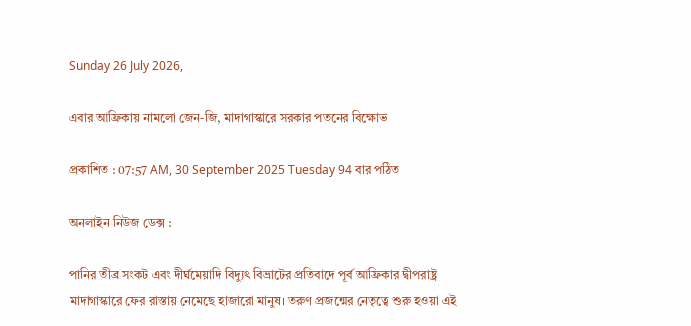Sunday 26 July 2026,

এবার আফ্রিকায় নামলো জেন-জি, মাদাগাস্কারে সরকার পতনের বিক্ষোভ

প্রকাশিত : 07:57 AM, 30 September 2025 Tuesday 94 বার পঠিত

অনলাইন নিউজ ডেক্স :

পানির তীব্র সংকট এবং দীর্ঘমেয়াদি বিদ্যুৎ বিভ্রাটের প্রতিবাদে পূর্ব আফ্রিকার দ্বীপরাষ্ট্র মাদাগাস্কারে ফের রাস্তায় নেমেছে হাজারো মানুষ। তরুণ প্রজন্মের নেতৃত্বে শুরু হওয়া এই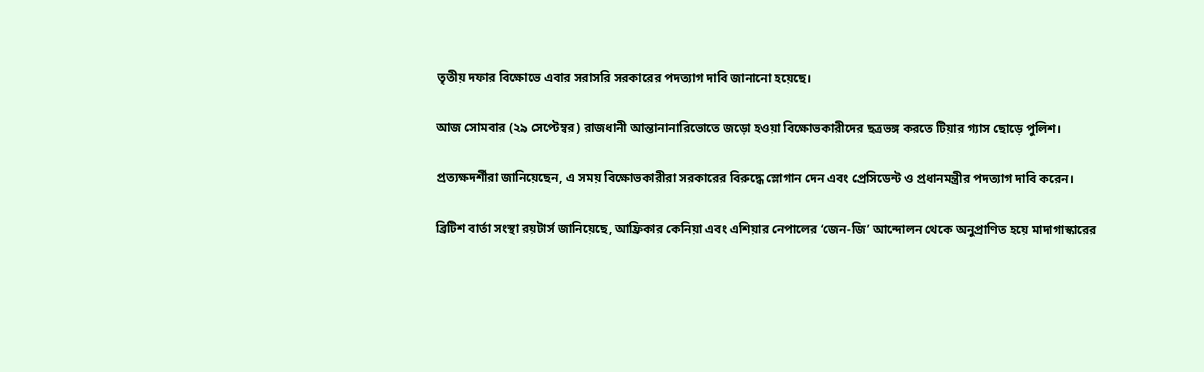তৃতীয় দফার বিক্ষোভে এবার সরাসরি সরকারের পদত্যাগ দাবি জানানো হয়েছে।

আজ সোমবার (২৯ সেপ্টেম্বর) রাজধানী আন্তানানারিভোতে জড়ো হওয়া বিক্ষোভকারীদের ছত্রভঙ্গ করতে টিয়ার গ্যাস ছোড়ে পুলিশ।

প্রত্যক্ষদর্শীরা জানিয়েছেন, এ সময় বিক্ষোভকারীরা সরকারের বিরুদ্ধে স্লোগান দেন এবং প্রেসিডেন্ট ও প্রধানমন্ত্রীর পদত্যাগ দাবি করেন।

ব্রিটিশ বার্তা সংস্থা রয়টার্স জানিয়েছে, আফ্রিকার কেনিয়া এবং এশিয়ার নেপালের ‘জেন-জি’ আন্দোলন থেকে অনুপ্রাণিত হয়ে মাদাগাস্কারের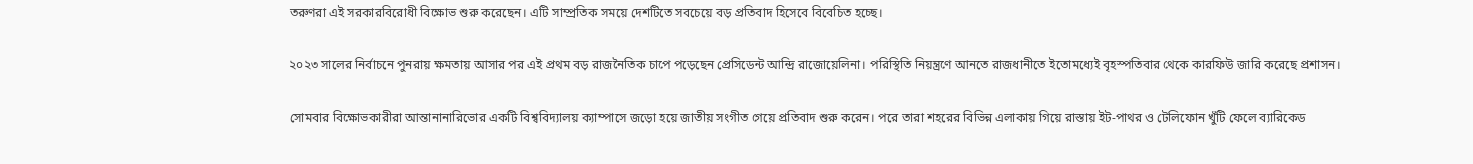তরুণরা এই সরকারবিরোধী বিক্ষোভ শুরু করেছেন। এটি সাম্প্রতিক সময়ে দেশটিতে সবচেয়ে বড় প্রতিবাদ হিসেবে বিবেচিত হচ্ছে।

২০২৩ সালের নির্বাচনে পুনরায় ক্ষমতায় আসার পর এই প্রথম বড় রাজনৈতিক চাপে পড়েছেন প্রেসিডেন্ট আন্দ্রি রাজোয়েলিনা। পরিস্থিতি নিয়ন্ত্রণে আনতে রাজধানীতে ইতোমধ্যেই বৃহস্পতিবার থেকে কারফিউ জারি করেছে প্রশাসন।

সোমবার বিক্ষোভকারীরা আন্তানানারিভোর একটি বিশ্ববিদ্যালয় ক্যাম্পাসে জড়ো হয়ে জাতীয় সংগীত গেয়ে প্রতিবাদ শুরু করেন। পরে তারা শহরের বিভিন্ন এলাকায় গিয়ে রাস্তায় ইট-পাথর ও টেলিফোন খুঁটি ফেলে ব্যারিকেড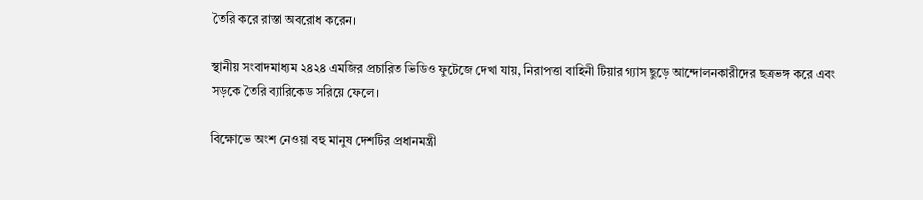তৈরি করে রাস্তা অবরোধ করেন।

স্থানীয় সংবাদমাধ্যম ২৪২৪ এমজির প্রচারিত ভিডিও ফুটেজে দেখা যায়, নিরাপত্তা বাহিনী টিয়ার গ্যাস ছুড়ে আন্দোলনকারীদের ছত্রভঙ্গ করে এবং সড়কে তৈরি ব্যারিকেড সরিয়ে ফেলে।

বিক্ষোভে অংশ নেওয়া বহু মানুষ দেশটির প্রধানমন্ত্রী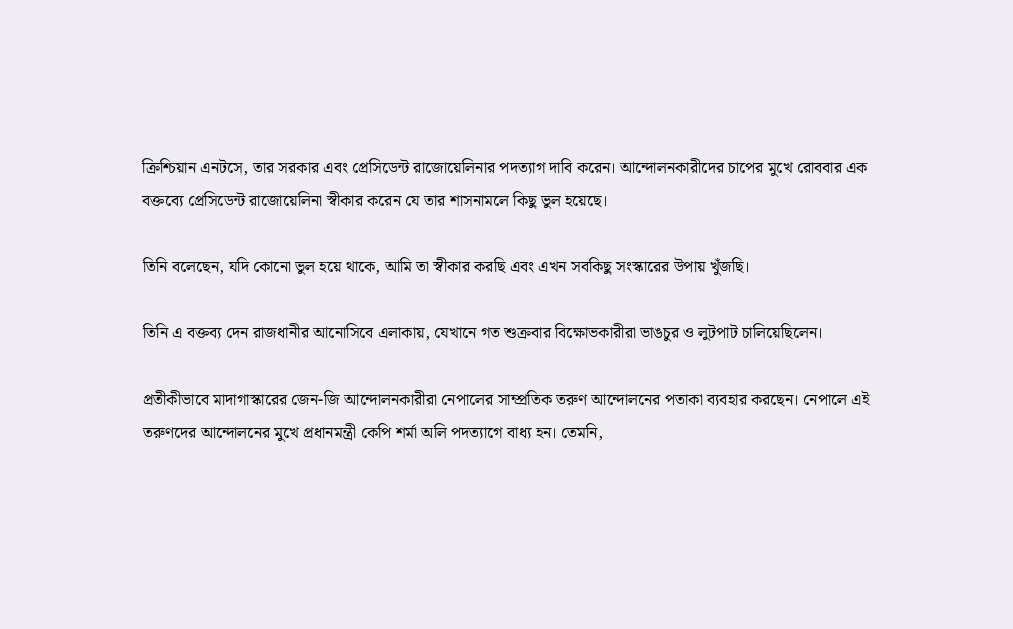ক্রিশ্চিয়ান এনটসে, তার সরকার এবং প্রেসিডেন্ট রাজোয়েলিনার পদত্যাগ দাবি করেন। আন্দোলনকারীদের চাপের মুখে রোববার এক বক্তব্যে প্রেসিডেন্ট রাজোয়েলিনা স্বীকার করেন যে তার শাসনামলে কিছু ভুল হয়েছে।

তিনি বলেছেন, যদি কোনো ভুল হয়ে থাকে, আমি তা স্বীকার করছি এবং এখন সবকিছু সংস্কারের উপায় খুঁজছি।

তিনি এ বক্তব্য দেন রাজধানীর আনোসিবে এলাকায়, যেখানে গত শুক্রবার বিক্ষোভকারীরা ভাঙচুর ও লুটপাট চালিয়েছিলেন।

প্রতীকীভাবে মাদাগাস্কারের জেন-জি আন্দোলনকারীরা নেপালের সাম্প্রতিক তরুণ আন্দোলনের পতাকা ব্যবহার করছেন। নেপালে এই তরুণদের আন্দোলনের মুখে প্রধানমন্ত্রী কেপি শর্মা অলি পদত্যাগে বাধ্য হন। তেমনি,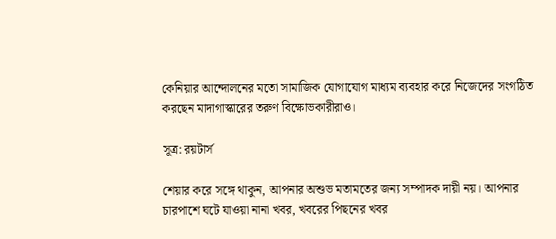কেনিয়ার আন্দোলনের মতো সামাজিক যোগাযোগ মাধ্যম ব্যবহার করে নিজেদের সংগঠিত করছেন মাদাগাস্কারের তরুণ বিক্ষোভকারীরাও।

সূত্র: রয়টার্স

শেয়ার করে সঙ্গে থাকুন, আপনার অশুভ মতামতের জন্য সম্পাদক দায়ী নয়। আপনার চারপাশে ঘটে যাওয়া নানা খবর, খবরের পিছনের খবর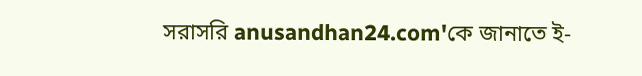সরাসরি anusandhan24.com'কে জানাতে ই-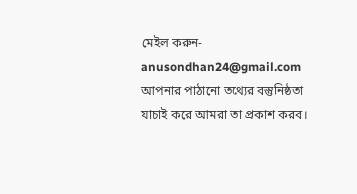মেইল করুন- anusondhan24@gmail.com আপনার পাঠানো তথ্যের বস্তুনিষ্ঠতা যাচাই করে আমরা তা প্রকাশ করব।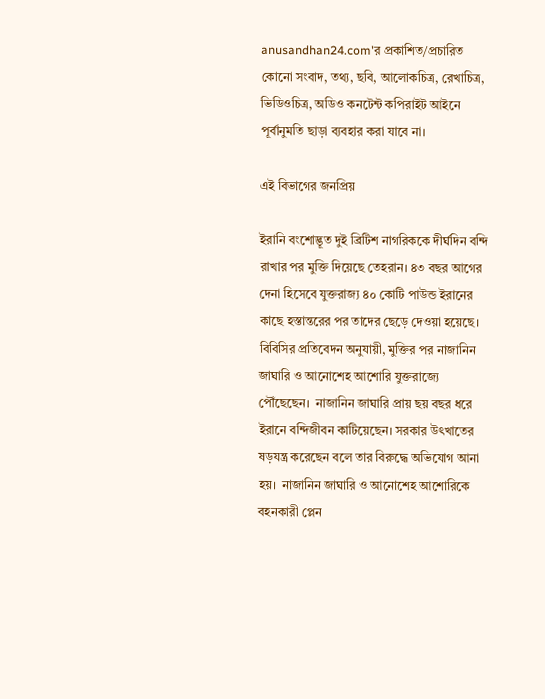anusandhan24.com'র প্রকাশিত/প্রচারিত কোনো সংবাদ, তথ্য, ছবি, আলোকচিত্র, রেখাচিত্র, ভিডিওচিত্র, অডিও কনটেন্ট কপিরাইট আইনে পূর্বানুমতি ছাড়া ব্যবহার করা যাবে না।

এই বিভাগের জনপ্রিয়

ইরানি বংশোদ্ভূত দুই ব্রিটিশ নাগরিককে দীর্ঘদিন বন্দি রাখার পর মুক্তি দিয়েছে তেহরান। ৪৩ বছর আগের দেনা হিসেবে যুক্তরাজ্য ৪০ কোটি পাউন্ড ইরানের কাছে হস্তান্তরের পর তাদের ছেড়ে দেওয়া হয়েছে।     বিবিসির প্রতিবেদন অনুযায়ী, মুক্তির পর নাজানিন জাঘারি ও আনোশেহ আশোরি যুক্তরাজ্যে পৌঁছেছেন।  নাজানিন জাঘারি প্রায় ছয় বছর ধরে ইরানে বন্দিজীবন কাটিয়েছেন। সরকার উৎখাতের ষড়যন্ত্র করেছেন বলে তার বিরুদ্ধে অভিযোগ আনা হয়।  নাজানিন জাঘারি ও আনোশেহ আশোরিকে বহনকারী প্লেন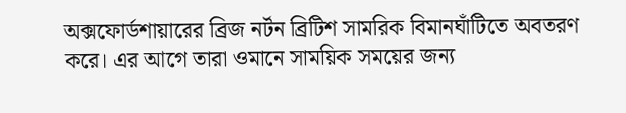অক্সফোর্ডশায়ারের ব্রিজ নর্টন ব্রিটিশ সামরিক বিমানঘাঁটিতে অবতরণ করে। এর আগে তারা ওমানে সাময়িক সময়ের জন্য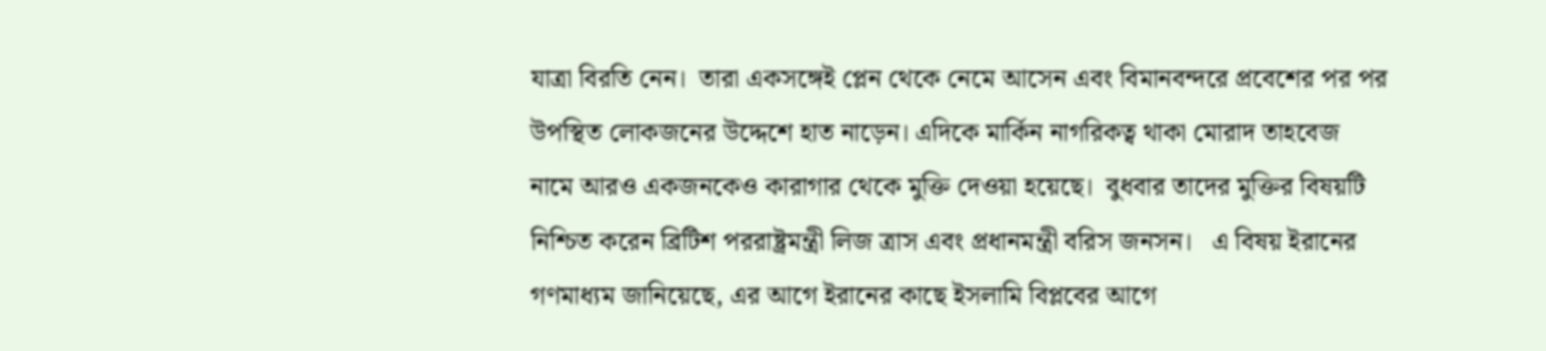যাত্রা বিরতি নেন।  তারা একসঙ্গেই প্লেন থেকে নেমে আসেন এবং বিমানবন্দরে প্রবেশের পর পর উপস্থিত লোকজনের উদ্দেশে হাত নাড়েন। এদিকে মার্কিন নাগরিকত্ব থাকা মোরাদ তাহবেজ নামে আরও একজনকেও কারাগার থেকে মুক্তি দেওয়া হয়েছে।  বুধবার তাদের মুক্তির বিষয়টি নিশ্চিত করেন ব্রিটিশ পররাষ্ট্রমন্ত্রী লিজ ত্রাস এবং প্রধানমন্ত্রী বরিস জনসন।   এ বিষয় ইরানের গণমাধ্যম জানিয়েছে, এর আগে ইরানের কাছে ইসলামি বিপ্লবের আগে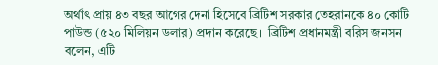অর্থাৎ প্রায় ৪৩ বছর আগের দেনা হিসেবে ব্রিটিশ সরকার তেহরানকে ৪০ কোটি পাউন্ড (৫২০ মিলিয়ন ডলার) প্রদান করেছে।  ব্রিটিশ প্রধানমন্ত্রী বরিস জনসন বলেন, এটি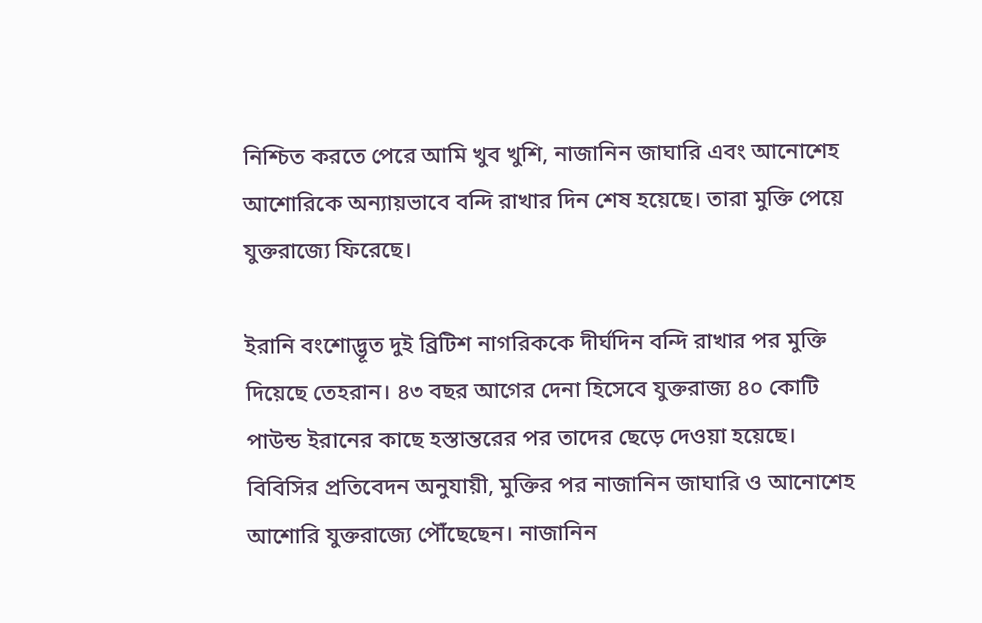নিশ্চিত করতে পেরে আমি খুব খুশি, নাজানিন জাঘারি এবং আনোশেহ আশোরিকে অন্যায়ভাবে বন্দি রাখার দিন শেষ হয়েছে। তারা মুক্তি পেয়ে যুক্তরাজ্যে ফিরেছে।

ইরানি বংশোদ্ভূত দুই ব্রিটিশ নাগরিককে দীর্ঘদিন বন্দি রাখার পর মুক্তি দিয়েছে তেহরান। ৪৩ বছর আগের দেনা হিসেবে যুক্তরাজ্য ৪০ কোটি পাউন্ড ইরানের কাছে হস্তান্তরের পর তাদের ছেড়ে দেওয়া হয়েছে। বিবিসির প্রতিবেদন অনুযায়ী, মুক্তির পর নাজানিন জাঘারি ও আনোশেহ আশোরি যুক্তরাজ্যে পৌঁছেছেন। নাজানিন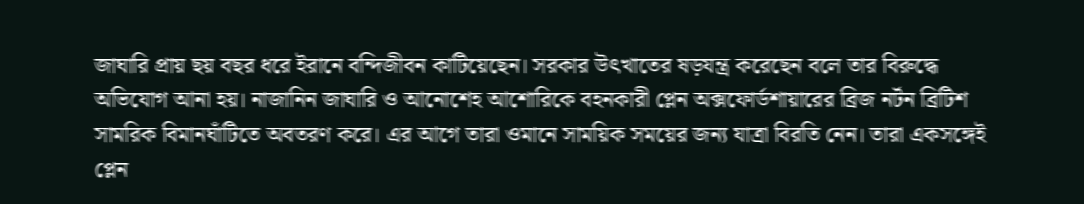জাঘারি প্রায় ছয় বছর ধরে ইরানে বন্দিজীবন কাটিয়েছেন। সরকার উৎখাতের ষড়যন্ত্র করেছেন বলে তার বিরুদ্ধে অভিযোগ আনা হয়। নাজানিন জাঘারি ও আনোশেহ আশোরিকে বহনকারী প্লেন অক্সফোর্ডশায়ারের ব্রিজ নর্টন ব্রিটিশ সামরিক বিমানঘাঁটিতে অবতরণ করে। এর আগে তারা ওমানে সাময়িক সময়ের জন্য যাত্রা বিরতি নেন। তারা একসঙ্গেই প্লেন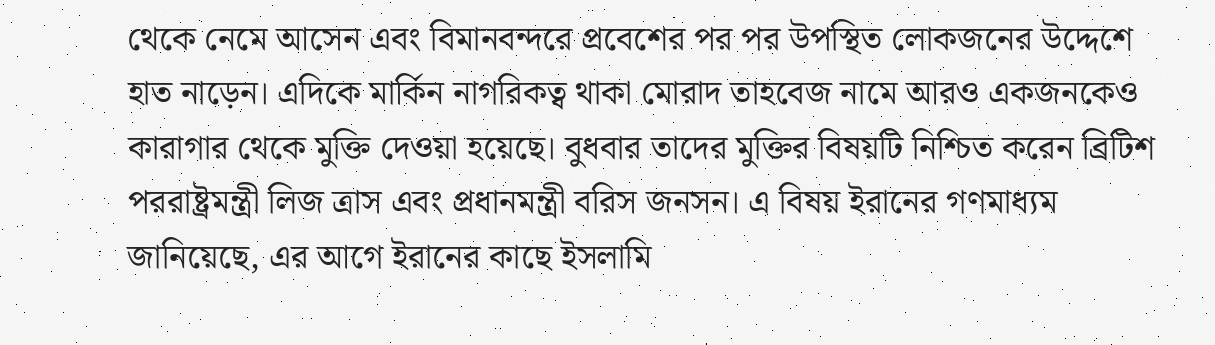থেকে নেমে আসেন এবং বিমানবন্দরে প্রবেশের পর পর উপস্থিত লোকজনের উদ্দেশে হাত নাড়েন। এদিকে মার্কিন নাগরিকত্ব থাকা মোরাদ তাহবেজ নামে আরও একজনকেও কারাগার থেকে মুক্তি দেওয়া হয়েছে। বুধবার তাদের মুক্তির বিষয়টি নিশ্চিত করেন ব্রিটিশ পররাষ্ট্রমন্ত্রী লিজ ত্রাস এবং প্রধানমন্ত্রী বরিস জনসন। এ বিষয় ইরানের গণমাধ্যম জানিয়েছে, এর আগে ইরানের কাছে ইসলামি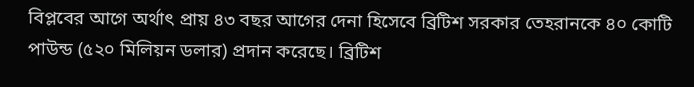বিপ্লবের আগে অর্থাৎ প্রায় ৪৩ বছর আগের দেনা হিসেবে ব্রিটিশ সরকার তেহরানকে ৪০ কোটি পাউন্ড (৫২০ মিলিয়ন ডলার) প্রদান করেছে। ব্রিটিশ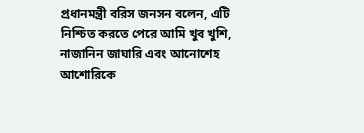প্রধানমন্ত্রী বরিস জনসন বলেন, এটি নিশ্চিত করতে পেরে আমি খুব খুশি, নাজানিন জাঘারি এবং আনোশেহ আশোরিকে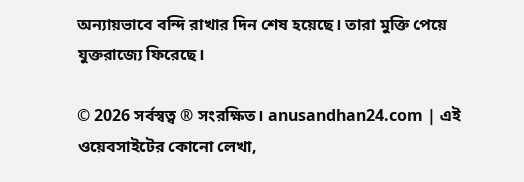অন্যায়ভাবে বন্দি রাখার দিন শেষ হয়েছে। তারা মুক্তি পেয়ে যুক্তরাজ্যে ফিরেছে।

© 2026 সর্বস্বত্ব ® সংরক্ষিত। anusandhan24.com | এই ওয়েবসাইটের কোনো লেখা,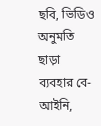ছবি, ভিডিও অনুমতি ছাড়া ব্যবহার বে-আইনি,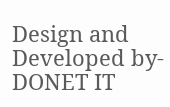Design and Developed by- DONET IT